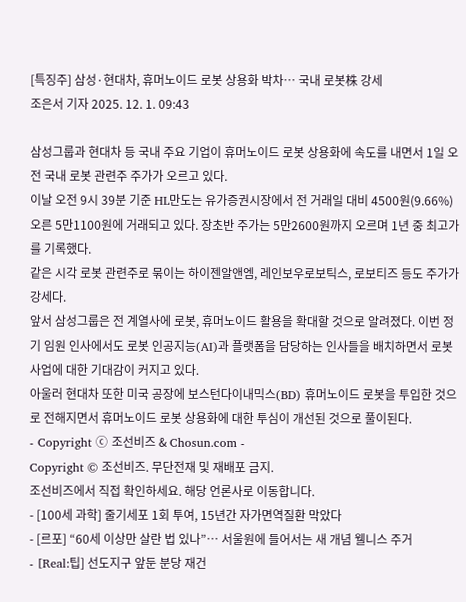[특징주] 삼성·현대차, 휴머노이드 로봇 상용화 박차… 국내 로봇株 강세
조은서 기자 2025. 12. 1. 09:43

삼성그룹과 현대차 등 국내 주요 기업이 휴머노이드 로봇 상용화에 속도를 내면서 1일 오전 국내 로봇 관련주 주가가 오르고 있다.
이날 오전 9시 39분 기준 HL만도는 유가증권시장에서 전 거래일 대비 4500원(9.66%) 오른 5만1100원에 거래되고 있다. 장초반 주가는 5만2600원까지 오르며 1년 중 최고가를 기록했다.
같은 시각 로봇 관련주로 묶이는 하이젠알앤엠, 레인보우로보틱스, 로보티즈 등도 주가가 강세다.
앞서 삼성그룹은 전 계열사에 로봇, 휴머노이드 활용을 확대할 것으로 알려졌다. 이번 정기 임원 인사에서도 로봇 인공지능(AI)과 플랫폼을 담당하는 인사들을 배치하면서 로봇 사업에 대한 기대감이 커지고 있다.
아울러 현대차 또한 미국 공장에 보스턴다이내믹스(BD) 휴머노이드 로봇을 투입한 것으로 전해지면서 휴머노이드 로봇 상용화에 대한 투심이 개선된 것으로 풀이된다.
- Copyright ⓒ 조선비즈 & Chosun.com -
Copyright © 조선비즈. 무단전재 및 재배포 금지.
조선비즈에서 직접 확인하세요. 해당 언론사로 이동합니다.
- [100세 과학] 줄기세포 1회 투여, 15년간 자가면역질환 막았다
- [르포] “60세 이상만 살란 법 있나”… 서울원에 들어서는 새 개념 웰니스 주거
- [Real:팁] 선도지구 앞둔 분당 재건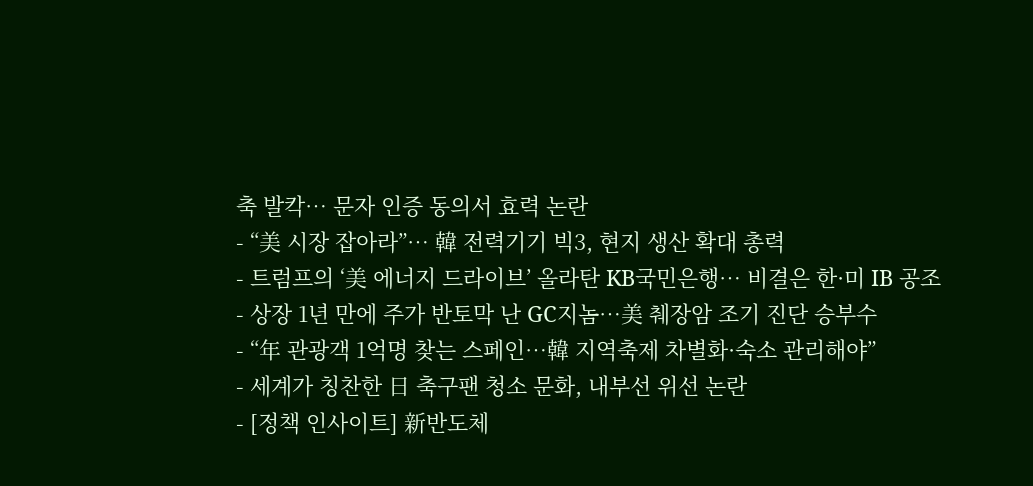축 발칵… 문자 인증 동의서 효력 논란
- “美 시장 잡아라”… 韓 전력기기 빅3, 현지 생산 확대 총력
- 트럼프의 ‘美 에너지 드라이브’ 올라탄 KB국민은행… 비결은 한·미 IB 공조
- 상장 1년 만에 주가 반토막 난 GC지놈…美 췌장암 조기 진단 승부수
- “年 관광객 1억명 찾는 스페인…韓 지역축제 차별화·숙소 관리해야”
- 세계가 칭찬한 日 축구팬 청소 문화, 내부선 위선 논란
- [정책 인사이트] 新반도체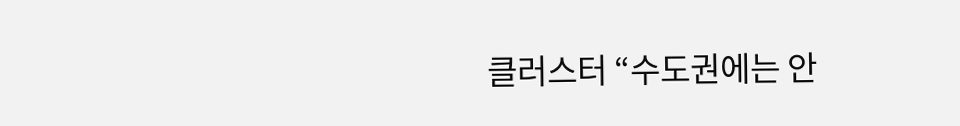클러스터 “수도권에는 안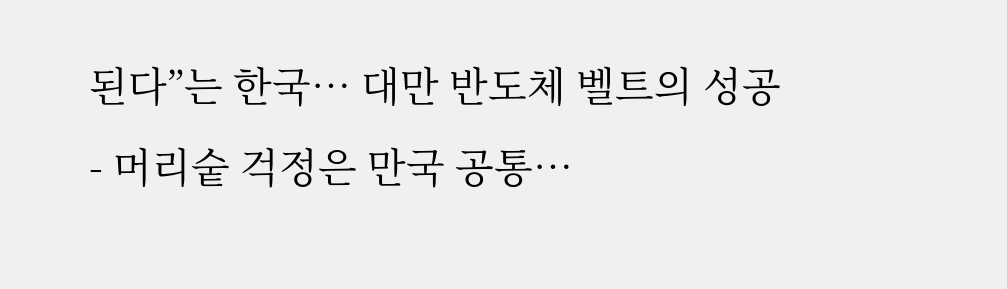된다”는 한국… 대만 반도체 벨트의 성공
- 머리숱 걱정은 만국 공통…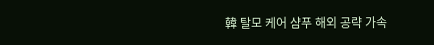韓 탈모 케어 샴푸 해외 공략 가속